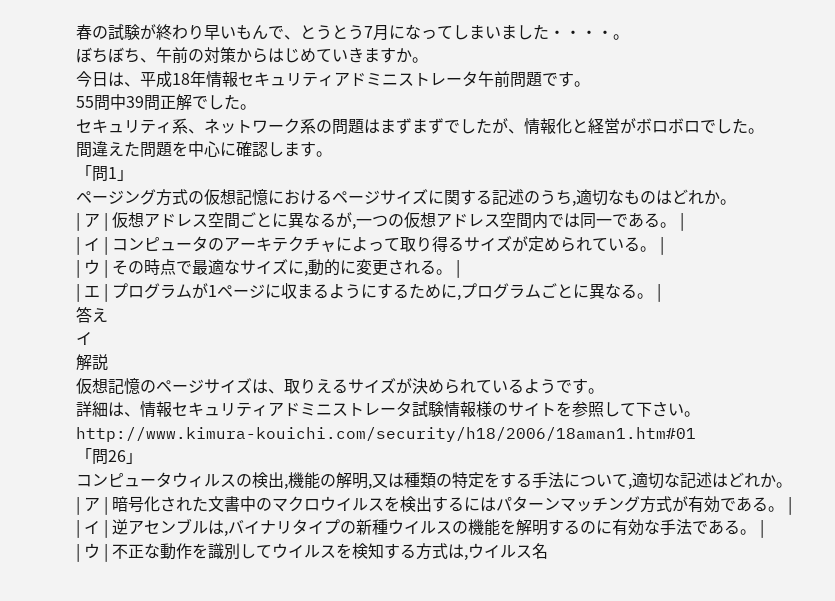春の試験が終わり早いもんで、とうとう7月になってしまいました・・・・。
ぼちぼち、午前の対策からはじめていきますか。
今日は、平成18年情報セキュリティアドミニストレータ午前問題です。
55問中39問正解でした。
セキュリティ系、ネットワーク系の問題はまずまずでしたが、情報化と経営がボロボロでした。
間違えた問題を中心に確認します。
「問1」
ページング方式の仮想記憶におけるページサイズに関する記述のうち,適切なものはどれか。
| ア | 仮想アドレス空間ごとに異なるが,一つの仮想アドレス空間内では同一である。 |
| イ | コンピュータのアーキテクチャによって取り得るサイズが定められている。 |
| ウ | その時点で最適なサイズに,動的に変更される。 |
| エ | プログラムが1ページに収まるようにするために,プログラムごとに異なる。 |
答え
イ
解説
仮想記憶のページサイズは、取りえるサイズが決められているようです。
詳細は、情報セキュリティアドミニストレータ試験情報様のサイトを参照して下さい。
http://www.kimura-kouichi.com/security/h18/2006/18aman1.htm#01
「問26」
コンピュータウィルスの検出,機能の解明,又は種類の特定をする手法について,適切な記述はどれか。
| ア | 暗号化された文書中のマクロウイルスを検出するにはパターンマッチング方式が有効である。 |
| イ | 逆アセンブルは,バイナリタイプの新種ウイルスの機能を解明するのに有効な手法である。 |
| ウ | 不正な動作を識別してウイルスを検知する方式は,ウイルス名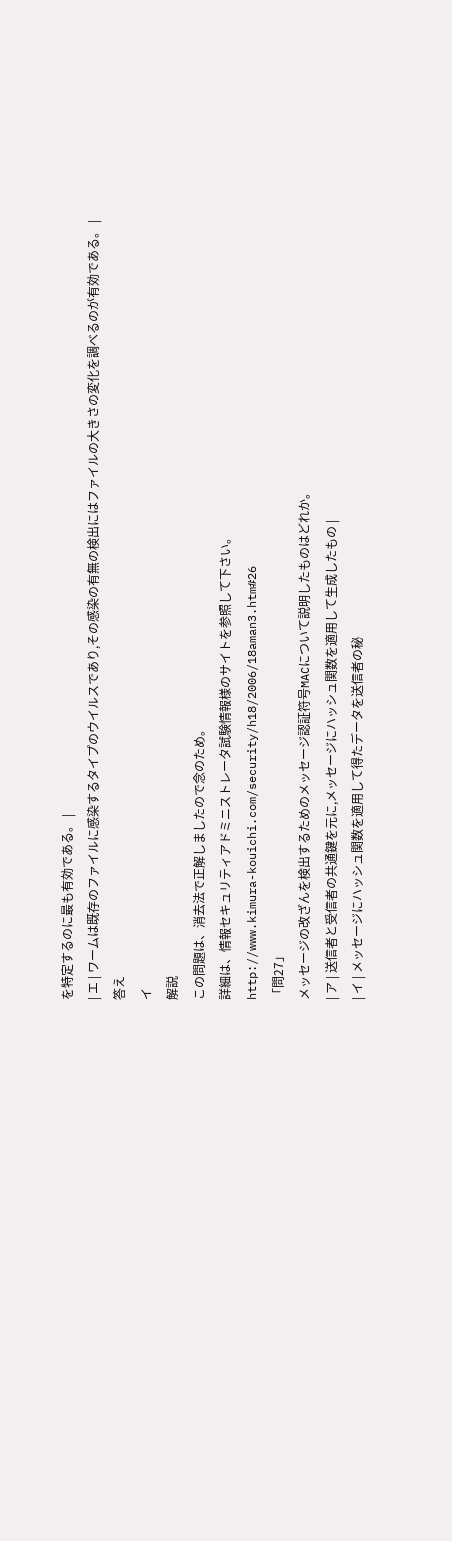を特定するのに最も有効である。 |
| エ | ワームは既存のファイルに感染するタイプのウイルスであり,その感染の有無の検出にはファイルの大きさの変化を調べるのが有効である。 |
答え
イ
解説
この問題は、消去法で正解しましたので念のため。
詳細は、情報セキュリティアドミニストレータ試験情報様のサイトを参照して下さい。
http://www.kimura-kouichi.com/security/h18/2006/18aman3.htm#26
「問27」
メッセージの改ざんを検出するためのメッセージ認証符号MACについて説明したものはどれか。
| ア | 送信者と受信者の共通鍵を元に,メッセージにハッシュ関数を適用して生成したもの |
| イ | メッセージにハッシュ関数を適用して得たデータを送信者の秘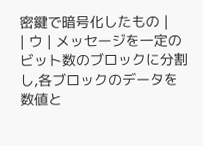密鍵で暗号化したもの |
| ウ | メッセージを一定のビット数のブロックに分割し,各ブロックのデータを数値と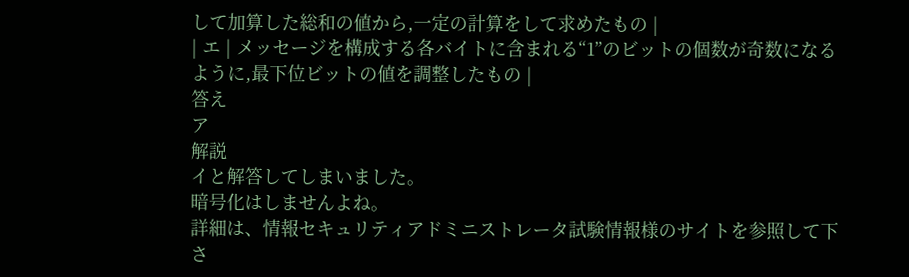して加算した総和の値から,一定の計算をして求めたもの |
| エ | メッセージを構成する各バイトに含まれる“1”のビットの個数が奇数になるように,最下位ビットの値を調整したもの |
答え
ア
解説
イと解答してしまいました。
暗号化はしませんよね。
詳細は、情報セキュリティアドミニストレータ試験情報様のサイトを参照して下さ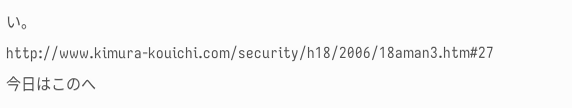い。
http://www.kimura-kouichi.com/security/h18/2006/18aman3.htm#27
今日はこのへ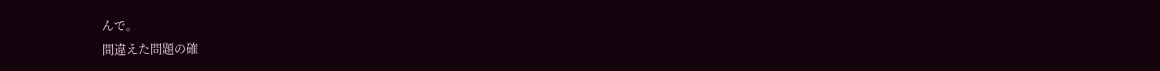んで。
間違えた問題の確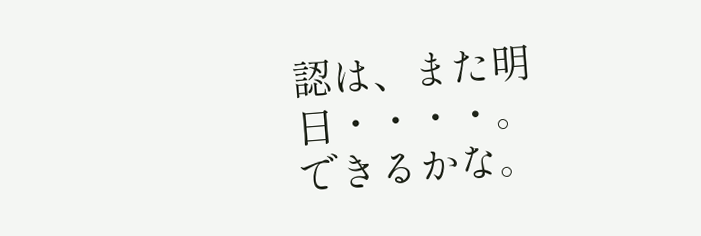認は、また明日・・・・。
できるかな。